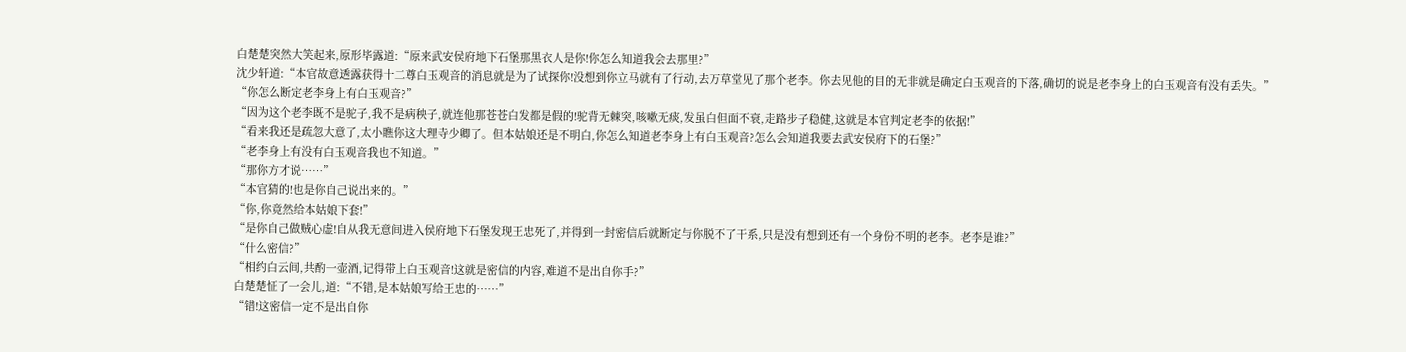白楚楚突然大笑起来,原形毕露道:“原来武安侯府地下石堡那黑衣人是你!你怎么知道我会去那里?”
沈少轩道:“本官故意透露获得十二尊白玉观音的消息就是为了试探你!没想到你立马就有了行动,去万草堂见了那个老李。你去见他的目的无非就是确定白玉观音的下落,确切的说是老李身上的白玉观音有没有丢失。”
“你怎么断定老李身上有白玉观音?”
“因为这个老李既不是驼子,我不是病秧子,就连他那苍苍白发都是假的!驼背无棘突,咳嗽无痰,发虽白但面不衰,走路步子稳健,这就是本官判定老李的依据!”
“看来我还是疏忽大意了,太小瞧你这大理寺少卿了。但本姑娘还是不明白,你怎么知道老李身上有白玉观音?怎么会知道我要去武安侯府下的石堡?”
“老李身上有没有白玉观音我也不知道。”
“那你方才说……”
“本官猜的!也是你自己说出来的。”
“你,你竟然给本姑娘下套!”
“是你自己做贼心虚!自从我无意间进入侯府地下石堡发现王忠死了,并得到一封密信后就断定与你脱不了干系,只是没有想到还有一个身份不明的老李。老李是谁?”
“什么密信?”
“相约白云间,共酌一壶酒,记得带上白玉观音!这就是密信的内容,难道不是出自你手?”
白楚楚怔了一会儿,道:“不错,是本姑娘写给王忠的……”
“错!这密信一定不是出自你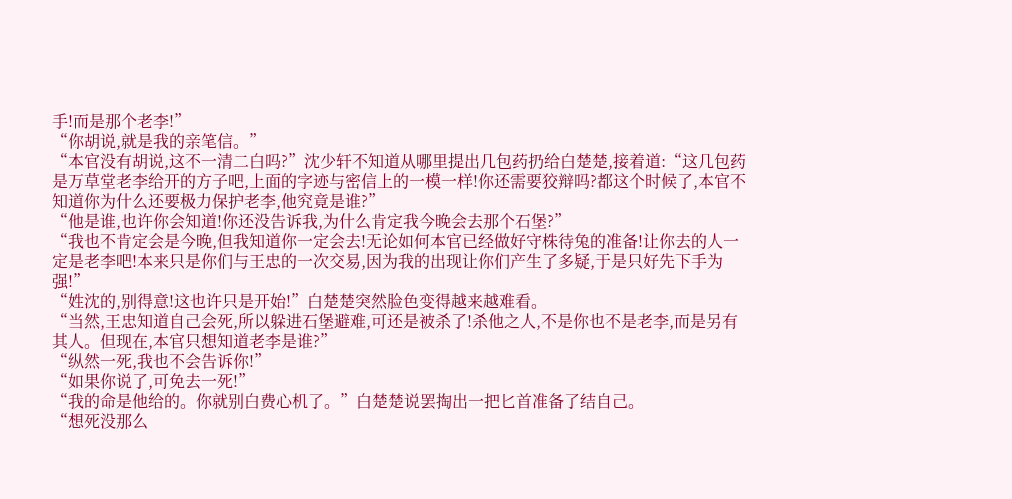手!而是那个老李!”
“你胡说,就是我的亲笔信。”
“本官没有胡说,这不一清二白吗?”沈少轩不知道从哪里提出几包药扔给白楚楚,接着道:“这几包药是万草堂老李给开的方子吧,上面的字迹与密信上的一模一样!你还需要狡辩吗?都这个时候了,本官不知道你为什么还要极力保护老李,他究竟是谁?”
“他是谁,也许你会知道!你还没告诉我,为什么肯定我今晚会去那个石堡?”
“我也不肯定会是今晚,但我知道你一定会去!无论如何本官已经做好守株待兔的准备!让你去的人一定是老李吧!本来只是你们与王忠的一次交易,因为我的出现让你们产生了多疑,于是只好先下手为强!”
“姓沈的,别得意!这也许只是开始!”白楚楚突然脸色变得越来越难看。
“当然,王忠知道自己会死,所以躲进石堡避难,可还是被杀了!杀他之人,不是你也不是老李,而是另有其人。但现在,本官只想知道老李是谁?”
“纵然一死,我也不会告诉你!”
“如果你说了,可免去一死!”
“我的命是他给的。你就别白费心机了。”白楚楚说罢掏出一把匕首准备了结自己。
“想死没那么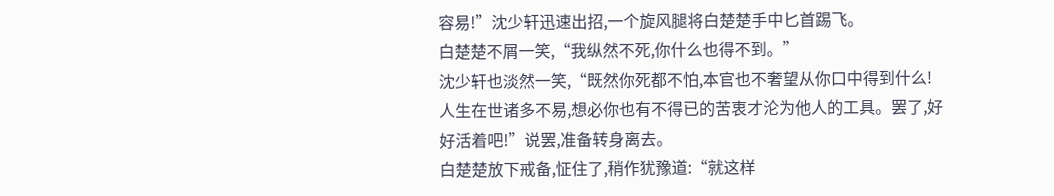容易!”沈少轩迅速出招,一个旋风腿将白楚楚手中匕首踢飞。
白楚楚不屑一笑,“我纵然不死,你什么也得不到。”
沈少轩也淡然一笑,“既然你死都不怕,本官也不奢望从你口中得到什么!人生在世诸多不易,想必你也有不得已的苦衷才沦为他人的工具。罢了,好好活着吧!”说罢,准备转身离去。
白楚楚放下戒备,怔住了,稍作犹豫道:“就这样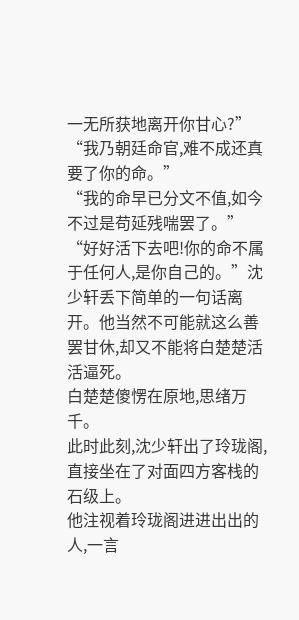一无所获地离开你甘心?”
“我乃朝廷命官,难不成还真要了你的命。”
“我的命早已分文不值,如今不过是苟延残喘罢了。”
“好好活下去吧!你的命不属于任何人,是你自己的。”沈少轩丢下简单的一句话离开。他当然不可能就这么善罢甘休,却又不能将白楚楚活活逼死。
白楚楚傻愣在原地,思绪万千。
此时此刻,沈少轩出了玲珑阁,直接坐在了对面四方客栈的石级上。
他注视着玲珑阁进进出出的人,一言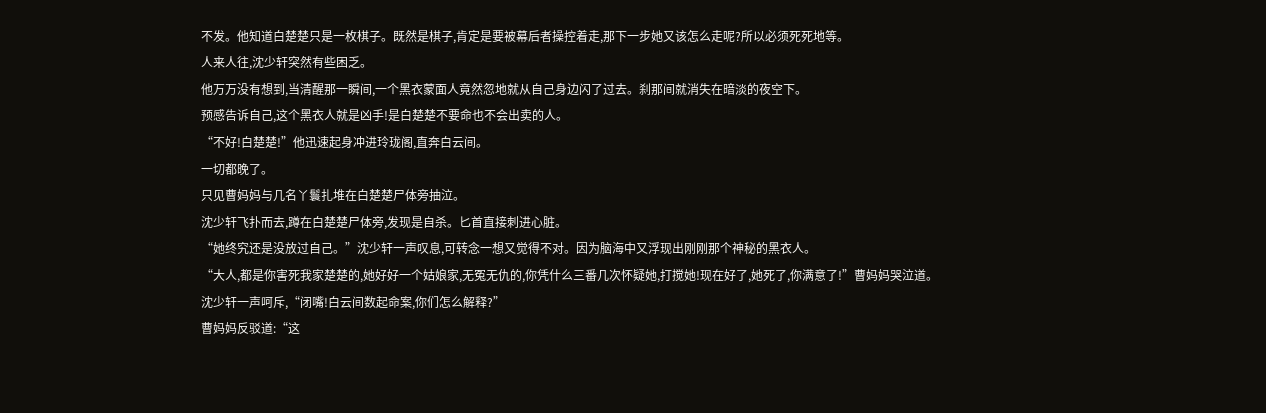不发。他知道白楚楚只是一枚棋子。既然是棋子,肯定是要被幕后者操控着走,那下一步她又该怎么走呢?所以必须死死地等。
人来人往,沈少轩突然有些困乏。
他万万没有想到,当清醒那一瞬间,一个黑衣蒙面人竟然忽地就从自己身边闪了过去。刹那间就消失在暗淡的夜空下。
预感告诉自己,这个黑衣人就是凶手!是白楚楚不要命也不会出卖的人。
“不好!白楚楚!”他迅速起身冲进玲珑阁,直奔白云间。
一切都晚了。
只见曹妈妈与几名丫鬟扎堆在白楚楚尸体旁抽泣。
沈少轩飞扑而去,蹲在白楚楚尸体旁,发现是自杀。匕首直接刺进心脏。
“她终究还是没放过自己。”沈少轩一声叹息,可转念一想又觉得不对。因为脑海中又浮现出刚刚那个神秘的黑衣人。
“大人,都是你害死我家楚楚的,她好好一个姑娘家,无冤无仇的,你凭什么三番几次怀疑她,打搅她!现在好了,她死了,你满意了!”曹妈妈哭泣道。
沈少轩一声呵斥,“闭嘴!白云间数起命案,你们怎么解释?”
曹妈妈反驳道:“这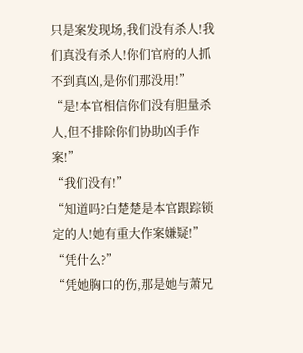只是案发现场,我们没有杀人!我们真没有杀人!你们官府的人抓不到真凶,是你们那没用!”
“是!本官相信你们没有胆量杀人,但不排除你们协助凶手作案!”
“我们没有!”
“知道吗?白楚楚是本官跟踪锁定的人!她有重大作案嫌疑!”
“凭什么?”
“凭她胸口的伤,那是她与萧兄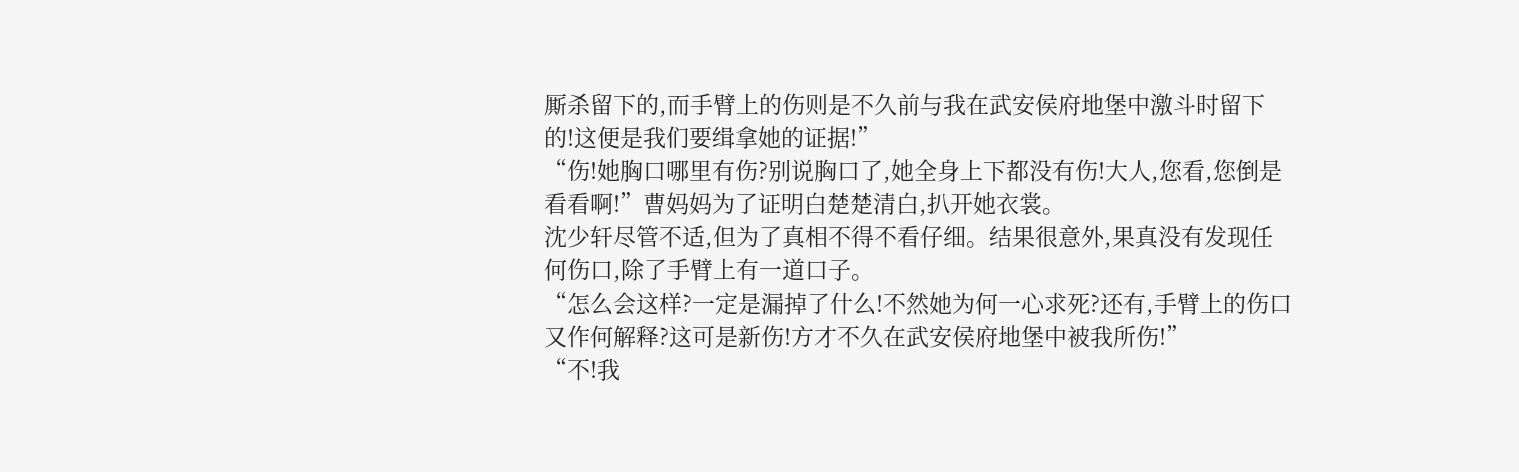厮杀留下的,而手臂上的伤则是不久前与我在武安侯府地堡中激斗时留下的!这便是我们要缉拿她的证据!”
“伤!她胸口哪里有伤?别说胸口了,她全身上下都没有伤!大人,您看,您倒是看看啊!”曹妈妈为了证明白楚楚清白,扒开她衣裳。
沈少轩尽管不适,但为了真相不得不看仔细。结果很意外,果真没有发现任何伤口,除了手臂上有一道口子。
“怎么会这样?一定是漏掉了什么!不然她为何一心求死?还有,手臂上的伤口又作何解释?这可是新伤!方才不久在武安侯府地堡中被我所伤!”
“不!我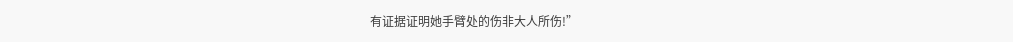有证据证明她手臂处的伤非大人所伤!”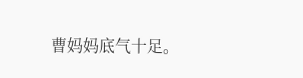曹妈妈底气十足。